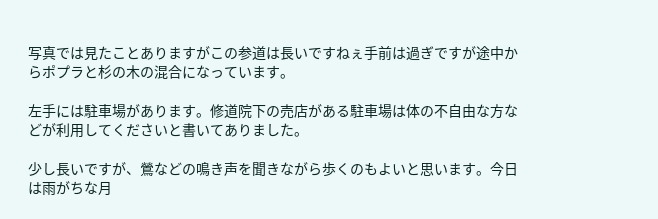写真では見たことありますがこの参道は長いですねぇ手前は過ぎですが途中からポプラと杉の木の混合になっています。

左手には駐車場があります。修道院下の売店がある駐車場は体の不自由な方などが利用してくださいと書いてありました。

少し長いですが、鶯などの鳴き声を聞きながら歩くのもよいと思います。今日は雨がちな月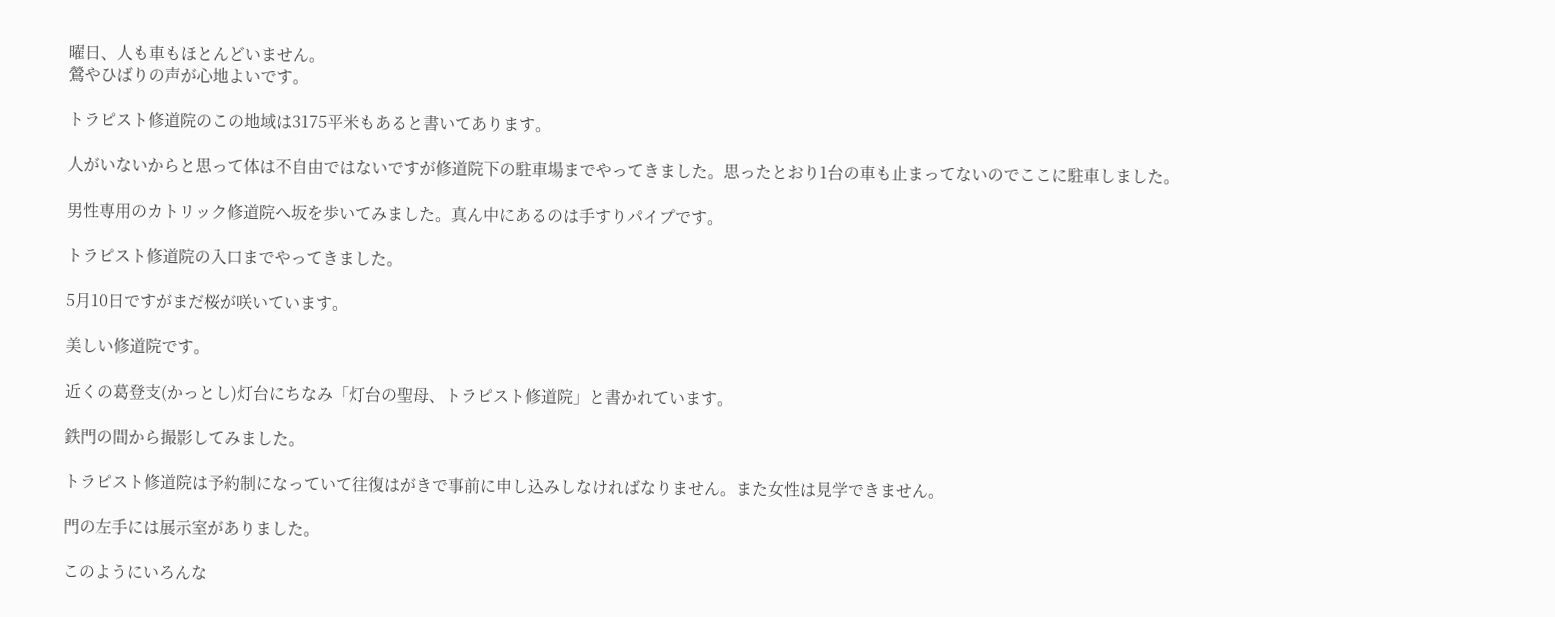曜日、人も車もほとんどいません。
鶯やひばりの声が心地よいです。

トラピスト修道院のこの地域は3175平米もあると書いてあります。

人がいないからと思って体は不自由ではないですが修道院下の駐車場までやってきました。思ったとおり1台の車も止まってないのでここに駐車しました。

男性専用のカトリック修道院へ坂を歩いてみました。真ん中にあるのは手すりパイプです。

トラピスト修道院の入口までやってきました。

5月10日ですがまだ桜が咲いています。

美しい修道院です。

近くの葛登支(かっとし)灯台にちなみ「灯台の聖母、トラピスト修道院」と書かれています。

鉄門の間から撮影してみました。

トラピスト修道院は予約制になっていて往復はがきで事前に申し込みしなければなりません。また女性は見学できません。

門の左手には展示室がありました。

このようにいろんな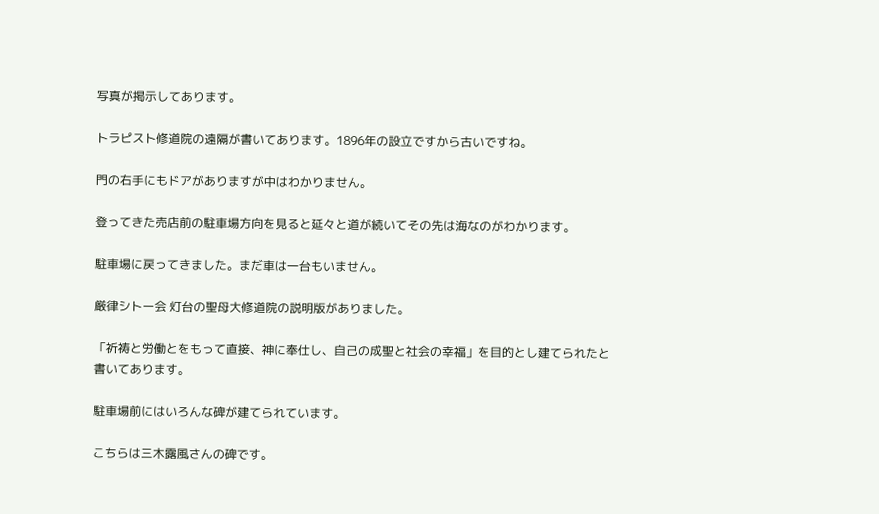写真が掲示してあります。

トラピスト修道院の遠隔が書いてあります。1896年の設立ですから古いですね。

門の右手にもドアがありますが中はわかりません。

登ってきた売店前の駐車場方向を見ると延々と道が続いてその先は海なのがわかります。

駐車場に戻ってきました。まだ車は一台もいません。

厳律シトー会 灯台の聖母大修道院の説明版がありました。

「祈祷と労働とをもって直接、神に奉仕し、自己の成聖と社会の幸福」を目的とし建てられたと書いてあります。

駐車場前にはいろんな碑が建てられています。

こちらは三木露風さんの碑です。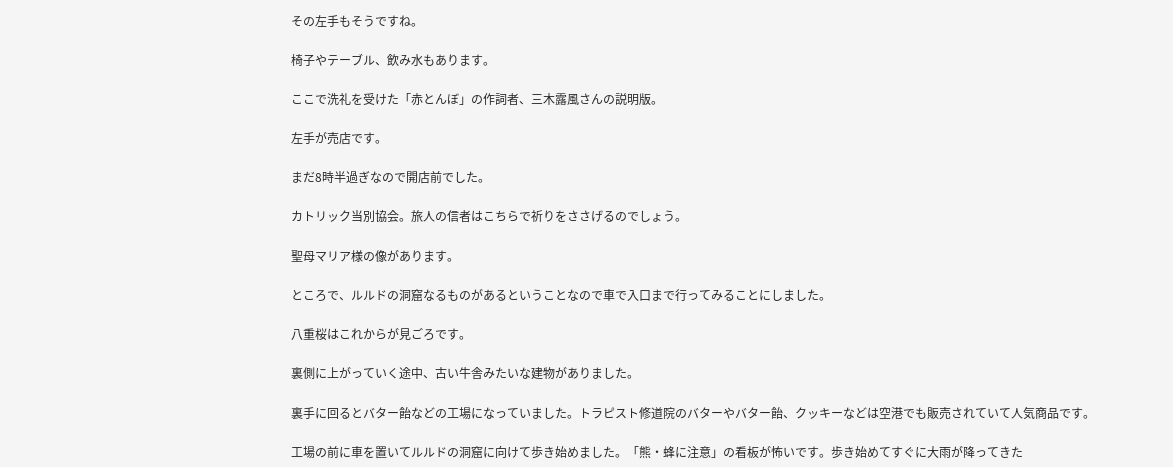その左手もそうですね。

椅子やテーブル、飲み水もあります。

ここで洗礼を受けた「赤とんぼ」の作詞者、三木露風さんの説明版。

左手が売店です。

まだ8時半過ぎなので開店前でした。

カトリック当別協会。旅人の信者はこちらで祈りをささげるのでしょう。

聖母マリア様の像があります。

ところで、ルルドの洞窟なるものがあるということなので車で入口まで行ってみることにしました。

八重桜はこれからが見ごろです。

裏側に上がっていく途中、古い牛舎みたいな建物がありました。

裏手に回るとバター飴などの工場になっていました。トラピスト修道院のバターやバター飴、クッキーなどは空港でも販売されていて人気商品です。

工場の前に車を置いてルルドの洞窟に向けて歩き始めました。「熊・蜂に注意」の看板が怖いです。歩き始めてすぐに大雨が降ってきた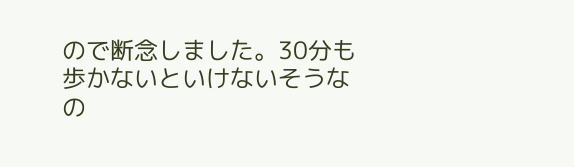ので断念しました。30分も歩かないといけないそうなの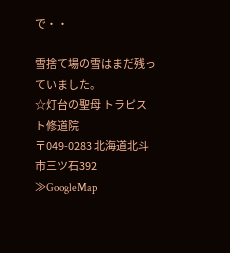で・・

雪捨て場の雪はまだ残っていました。
☆灯台の聖母 トラピスト修道院
〒049-0283 北海道北斗市三ツ石392
≫GoogleMap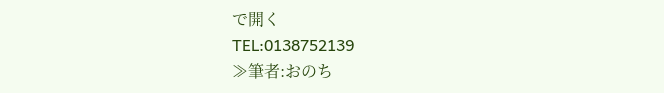で開く
TEL:0138752139
≫筆者:おのち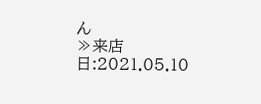ん
≫来店日:2021.05.10